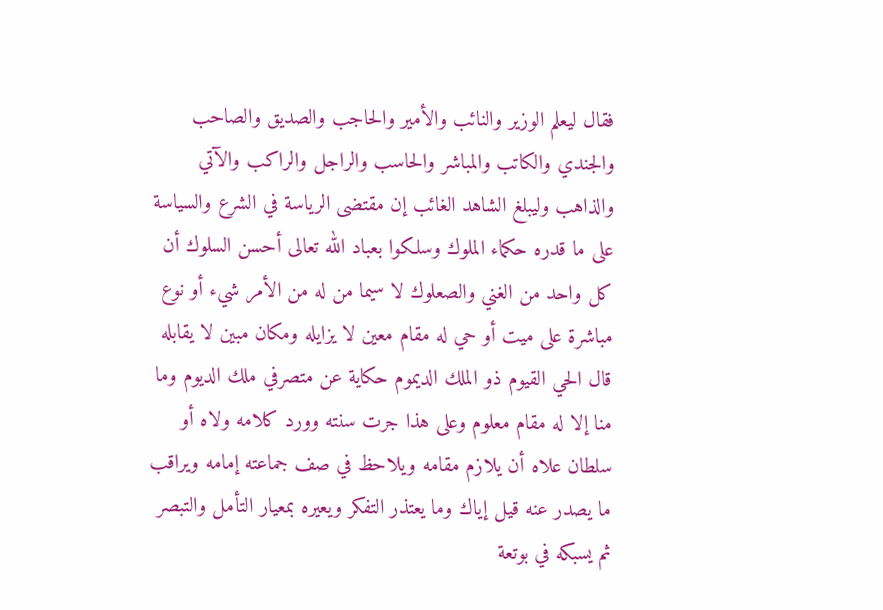فقال ليعلم الوزير والنائب والأمير والحاجب والصديق والصاحب والجندي والكاتب والمباشر والحاسب والراجل والراكب والآتي والذاهب وليبلغ الشاهد الغائب إن مقتضى الرياسة في الشرع والسياسة على ما قدره حكماء الملوك وسلكوا بعباد الله تعالى أحسن السلوك أن كل واحد من الغني والصعلوك لا سيما من له من الأمر شيء أو نوع مباشرة على ميت أو حي له مقام معين لا يزايله ومكان مبين لا يقابله قال الحي القيوم ذو الملك الديموم حكاية عن متصرفي ملك الديوم وما منا إلا له مقام معلوم وعلى هذا جرت سنته وورد كلامه ولاه أو سلطان علاه أن يلازم مقامه ويلاحظ في صف جماعته إمامه ويراقب ما يصدر عنه قيل إياك وما يعتذر التفكر ويعيره بمعيار التأمل والتبصر ثم يسبكه في بوتعة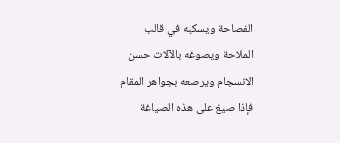الفصاحة ويسكبه في قالب الملاحة ويصوغه بالآلات حسن الانسجام ويرصعه بجواهر المقام فإذا صيغ على هذه الصياغة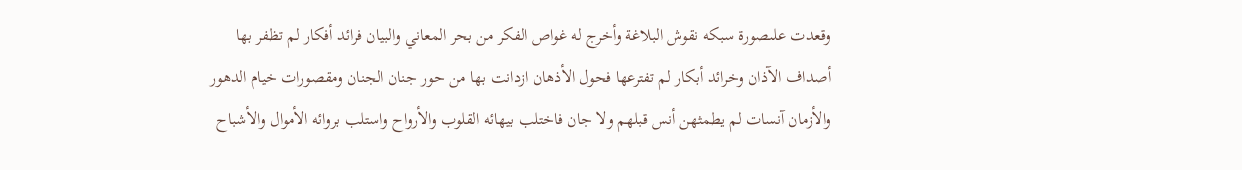وقعدت علىصورة سبكه نقوش البلاغة وأخرج له غواص الفكر من بحر المعاني والبيان فرائد أفكار لم تظفر بها أصداف الآذان وخرائد أبكار لم تفترعها فحول الأذهان ازدانت بها من حور جنان الجنان ومقصورات خيام الدهور والأزمان آنسات لم يطمثهن أنس قبلهم ولا جان فاختلب بيهائه القلوب والأرواح واستلب بروائه الأموال والأشباح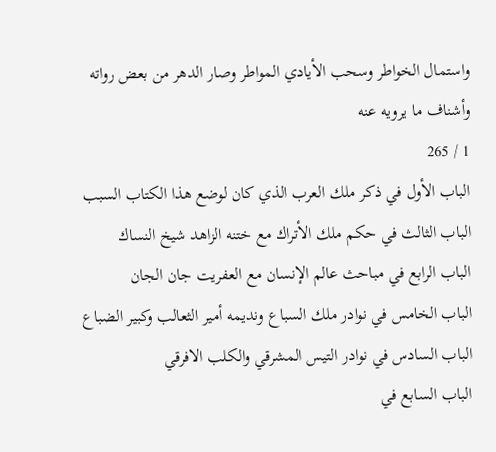واستمال الخواطر وسحب الأيادي المواطر وصار الدهر من بعض رواته وأشناف ما يرويه عنه
1 / 265
الباب الأول في ذكر ملك العرب الذي كان لوضع هذا الكتاب السبب
الباب الثالث في حكم ملك الأتراك مع ختنه الزاهد شيخ النساك
الباب الرابع في مباحث عالم الإنسان مع العفريت جان الجان
الباب الخامس في نوادر ملك السباع ونديمه أمير الثعالب وكبير الضباع
الباب السادس في نوادر التيس المشرقي والكلب الافرقي
الباب السابع في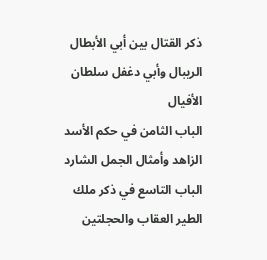ذكر القتال بين أبي الأبطال الريبال وأبي دغفل سلطان الأفيال
الباب الثامن في حكم الأسد الزاهد وأمثال الجمل الشارد
الباب التاسع في ذكر ملك الطير العقاب والحجلتين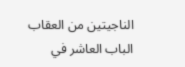الناجيتين من العقاب
الباب العاشر في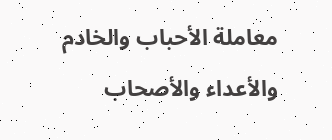معاملة الأحباب والخادم والأعداء والأصحاب